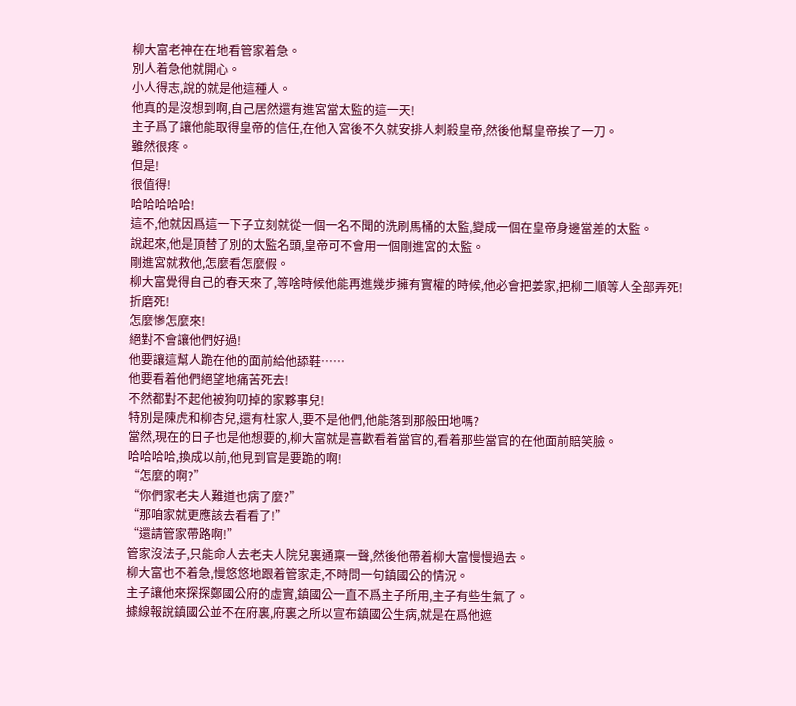柳大富老神在在地看管家着急。
別人着急他就開心。
小人得志,說的就是他這種人。
他真的是沒想到啊,自己居然還有進宮當太監的這一天!
主子爲了讓他能取得皇帝的信任,在他入宮後不久就安排人刺殺皇帝,然後他幫皇帝挨了一刀。
雖然很疼。
但是!
很值得!
哈哈哈哈哈!
這不,他就因爲這一下子立刻就從一個一名不聞的洗刷馬桶的太監,變成一個在皇帝身邊當差的太監。
說起來,他是頂替了別的太監名頭,皇帝可不會用一個剛進宮的太監。
剛進宮就救他,怎麼看怎麼假。
柳大富覺得自己的春天來了,等啥時候他能再進幾步擁有實權的時候,他必會把姜家,把柳二順等人全部弄死!
折磨死!
怎麼慘怎麼來!
絕對不會讓他們好過!
他要讓這幫人跪在他的面前給他舔鞋……
他要看着他們絕望地痛苦死去!
不然都對不起他被狗叨掉的家夥事兒!
特別是陳虎和柳杏兒,還有杜家人,要不是他們,他能落到那般田地嗎?
當然,現在的日子也是他想要的,柳大富就是喜歡看着當官的,看着那些當官的在他面前賠笑臉。
哈哈哈哈,換成以前,他見到官是要跪的啊!
“怎麼的啊?”
“你們家老夫人難道也病了麼?”
“那咱家就更應該去看看了!”
“還請管家帶路啊!”
管家沒法子,只能命人去老夫人院兒裏通稟一聲,然後他帶着柳大富慢慢過去。
柳大富也不着急,慢悠悠地跟着管家走,不時問一句鎮國公的情況。
主子讓他來探探鄭國公府的虛實,鎮國公一直不爲主子所用,主子有些生氣了。
據線報說鎮國公並不在府裏,府裏之所以宣布鎮國公生病,就是在爲他遮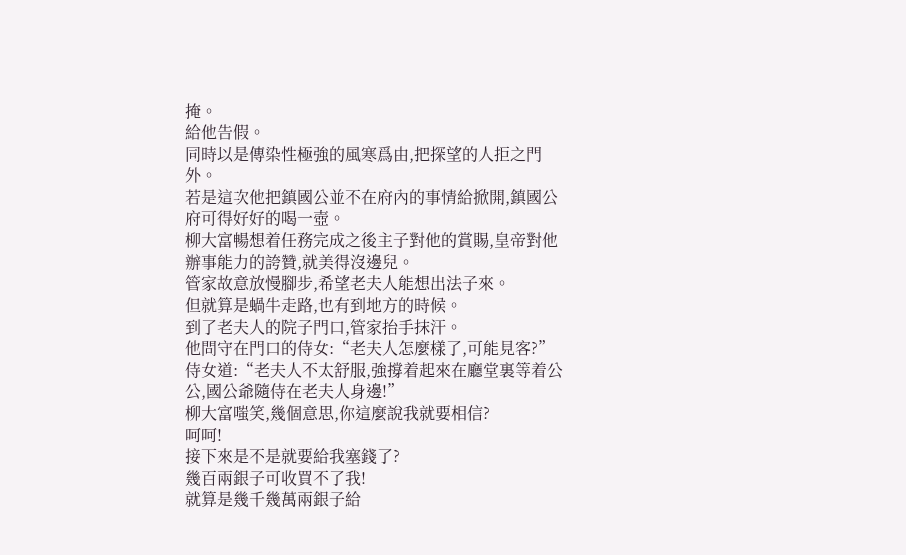掩。
給他告假。
同時以是傳染性極強的風寒爲由,把探望的人拒之門外。
若是這次他把鎮國公並不在府內的事情給掀開,鎮國公府可得好好的喝一壺。
柳大富暢想着任務完成之後主子對他的賞賜,皇帝對他辦事能力的誇贊,就美得沒邊兒。
管家故意放慢腳步,希望老夫人能想出法子來。
但就算是蝸牛走路,也有到地方的時候。
到了老夫人的院子門口,管家抬手抹汗。
他問守在門口的侍女:“老夫人怎麼樣了,可能見客?”
侍女道:“老夫人不太舒服,強撐着起來在廳堂裏等着公公,國公爺隨侍在老夫人身邊!”
柳大富嗤笑,幾個意思,你這麼說我就要相信?
呵呵!
接下來是不是就要給我塞錢了?
幾百兩銀子可收買不了我!
就算是幾千幾萬兩銀子給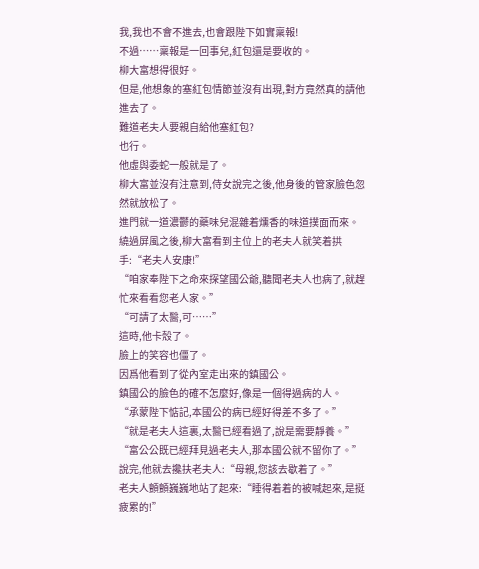我,我也不會不進去,也會跟陛下如實稟報!
不過……稟報是一回事兒,紅包還是要收的。
柳大富想得很好。
但是,他想象的塞紅包情節並沒有出現,對方竟然真的請他進去了。
難道老夫人要親自給他塞紅包?
也行。
他虛與委蛇一般就是了。
柳大富並沒有注意到,侍女說完之後,他身後的管家臉色忽然就放松了。
進門就一道濃鬱的藥味兒混雜着燻香的味道撲面而來。
繞過屏風之後,柳大富看到主位上的老夫人就笑着拱手:“老夫人安康!”
“咱家奉陛下之命來探望國公爺,聽聞老夫人也病了,就趕忙來看看您老人家。”
“可請了太醫,可……”
這時,他卡殼了。
臉上的笑容也僵了。
因爲他看到了從內室走出來的鎮國公。
鎮國公的臉色的確不怎麼好,像是一個得過病的人。
“承蒙陛下惦記,本國公的病已經好得差不多了。”
“就是老夫人這裏,太醫已經看過了,說是需要靜養。”
“富公公既已經拜見過老夫人,那本國公就不留你了。”說完,他就去攙扶老夫人:“母親,您該去歇着了。”
老夫人顫顫巍巍地站了起來:“睡得着着的被喊起來,是挺疲累的!”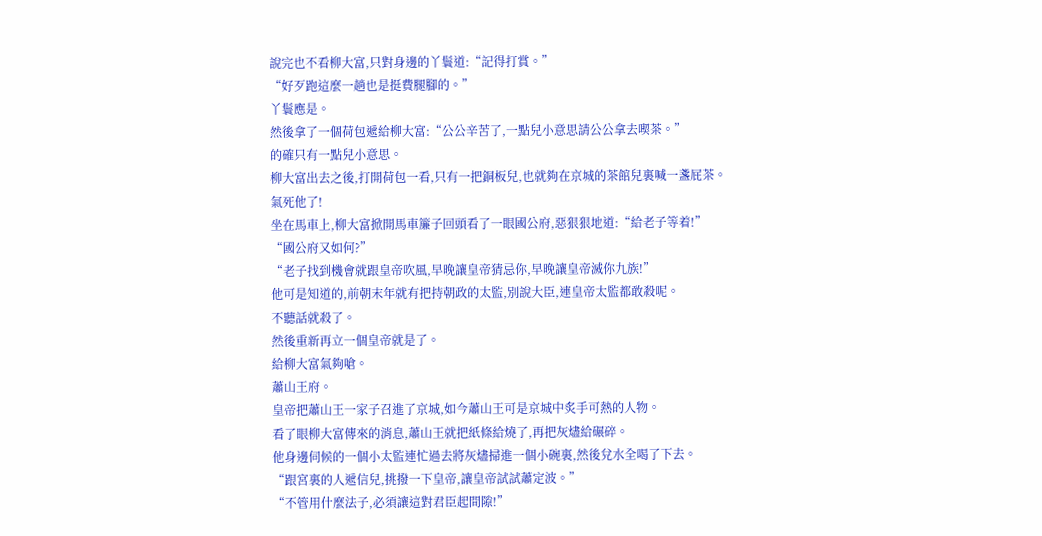說完也不看柳大富,只對身邊的丫鬟道:“記得打賞。”
“好歹跑這麼一趟也是挺費腿腳的。”
丫鬟應是。
然後拿了一個荷包遞給柳大富:“公公辛苦了,一點兒小意思請公公拿去喫茶。”
的確只有一點兒小意思。
柳大富出去之後,打開荷包一看,只有一把銅板兒,也就夠在京城的茶館兒裏喊一盞屁茶。
氣死他了!
坐在馬車上,柳大富掀開馬車簾子回頭看了一眼國公府,惡狠狠地道:“給老子等着!”
“國公府又如何?”
“老子找到機會就跟皇帝吹風,早晚讓皇帝猜忌你,早晚讓皇帝滅你九族!”
他可是知道的,前朝末年就有把持朝政的太監,別說大臣,連皇帝太監都敢殺呢。
不聽話就殺了。
然後重新再立一個皇帝就是了。
給柳大富氣夠嗆。
蕭山王府。
皇帝把蕭山王一家子召進了京城,如今蕭山王可是京城中炙手可熱的人物。
看了眼柳大富傳來的消息,蕭山王就把紙條給燒了,再把灰燼給碾碎。
他身邊伺候的一個小太監連忙過去將灰燼掃進一個小碗裏,然後兌水全喝了下去。
“跟宮裏的人遞信兒,挑撥一下皇帝,讓皇帝試試蕭定波。”
“不管用什麼法子,必須讓這對君臣起間隙!”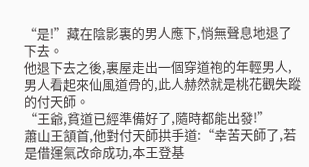“是!”藏在陰影裏的男人應下,悄無聲息地退了下去。
他退下去之後,裏屋走出一個穿道袍的年輕男人,男人看起來仙風道骨的,此人赫然就是桃花觀失蹤的付天師。
“王爺,貧道已經準備好了,隨時都能出發!”
蕭山王頷首,他對付天師拱手道:“幸苦天師了,若是借運氣改命成功,本王登基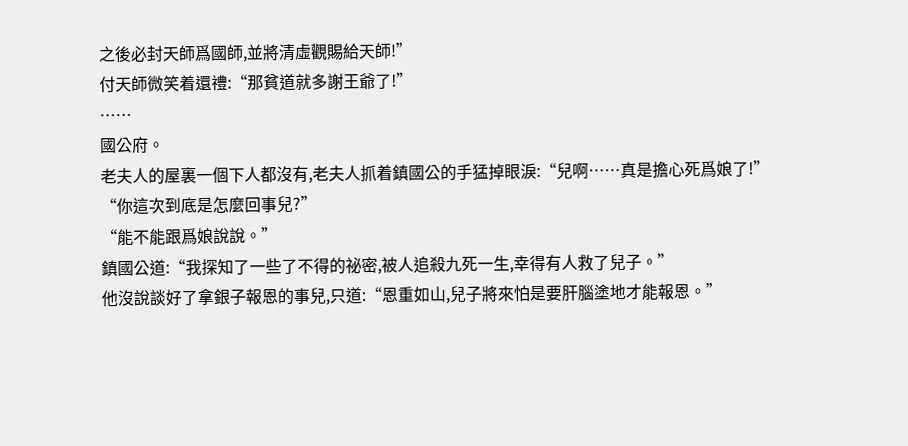之後必封天師爲國師,並將清虛觀賜給天師!”
付天師微笑着還禮:“那貧道就多謝王爺了!”
……
國公府。
老夫人的屋裏一個下人都沒有,老夫人抓着鎮國公的手猛掉眼淚:“兒啊……真是擔心死爲娘了!”
“你這次到底是怎麼回事兒?”
“能不能跟爲娘說說。”
鎮國公道:“我探知了一些了不得的祕密,被人追殺九死一生,幸得有人救了兒子。”
他沒說談好了拿銀子報恩的事兒,只道:“恩重如山,兒子將來怕是要肝腦塗地才能報恩。”